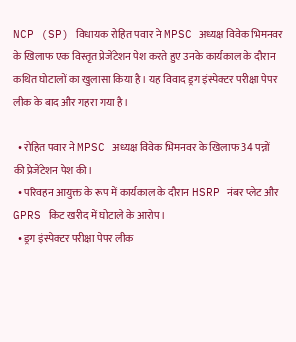NCP (SP) विधायक रोहित पवार ने MPSC अध्यक्ष विवेक भिमनवर के खिलाफ एक विस्तृत प्रेजेंटेशन पेश करते हुए उनके कार्यकाल के दौरान कथित घोटालों का खुलासा किया है। यह विवाद ड्रग इंस्पेक्टर परीक्षा पेपर लीक के बाद और गहरा गया है।

  • रोहित पवार ने MPSC अध्यक्ष विवेक भिमनवर के खिलाफ 34 पन्नों की प्रेजेंटेशन पेश की।
  • परिवहन आयुक्त के रूप में कार्यकाल के दौरान HSRP नंबर प्लेट और GPRS किट खरीद में घोटाले के आरोप।
  • ड्रग इंस्पेक्टर परीक्षा पेपर लीक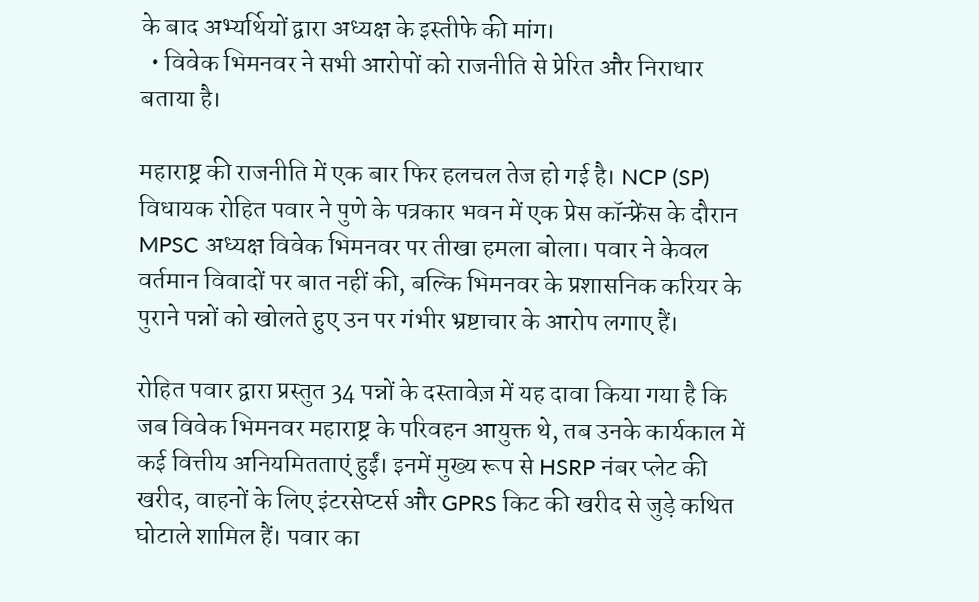के बाद अभ्यर्थियों द्वारा अध्यक्ष के इस्तीफे की मांग।
  • विवेक भिमनवर ने सभी आरोपों को राजनीति से प्रेरित और निराधार बताया है।

महाराष्ट्र की राजनीति में एक बार फिर हलचल तेज हो गई है। NCP (SP) विधायक रोहित पवार ने पुणे के पत्रकार भवन में एक प्रेस कॉन्फ्रेंस के दौरान MPSC अध्यक्ष विवेक भिमनवर पर तीखा हमला बोला। पवार ने केवल वर्तमान विवादों पर बात नहीं की, बल्कि भिमनवर के प्रशासनिक करियर के पुराने पन्नों को खोलते हुए उन पर गंभीर भ्रष्टाचार के आरोप लगाए हैं।

रोहित पवार द्वारा प्रस्तुत 34 पन्नों के दस्तावेज़ में यह दावा किया गया है कि जब विवेक भिमनवर महाराष्ट्र के परिवहन आयुक्त थे, तब उनके कार्यकाल में कई वित्तीय अनियमितताएं हुईं। इनमें मुख्य रूप से HSRP नंबर प्लेट की खरीद, वाहनों के लिए इंटरसेप्टर्स और GPRS किट की खरीद से जुड़े कथित घोटाले शामिल हैं। पवार का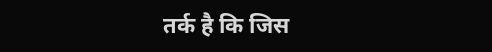तर्क है कि जिस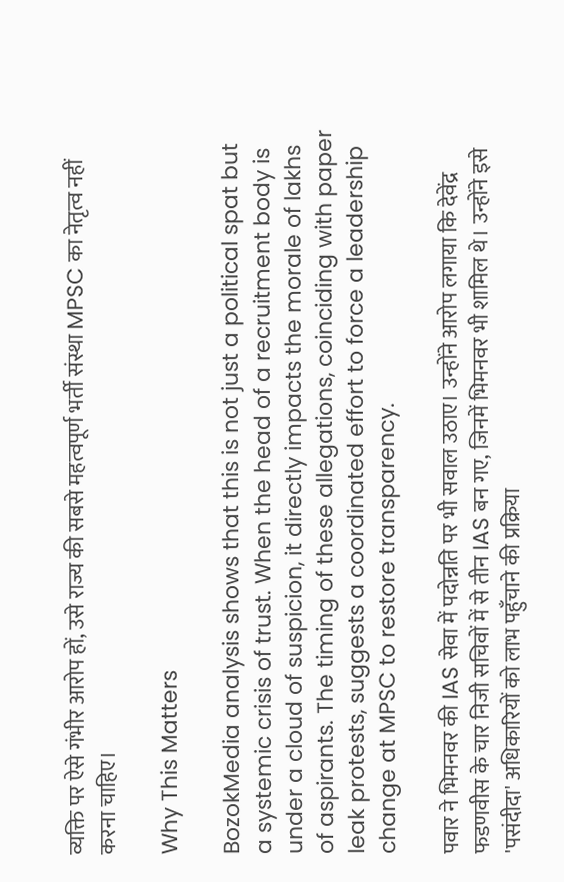व्यक्ति पर ऐसे गंभीर आरोप हों, उसे राज्य की सबसे महत्वपूर्ण भर्ती संस्था MPSC का नेतृत्व नहीं करना चाहिए।

Why This Matters

BozokMedia analysis shows that this is not just a political spat but a systemic crisis of trust. When the head of a recruitment body is under a cloud of suspicion, it directly impacts the morale of lakhs of aspirants. The timing of these allegations, coinciding with paper leak protests, suggests a coordinated effort to force a leadership change at MPSC to restore transparency.

पवार ने भिमनवर की IAS सेवा में पदोन्नति पर भी सवाल उठाए। उन्होंने आरोप लगाया कि देवेंद्र फडणवीस के चार निजी सचिवों में से तीन IAS बन गए, जिनमें भिमनवर भी शामिल थे। उन्होंने इसे 'पसंदीदा' अधिकारियों को लाभ पहुँचाने की प्रक्रिया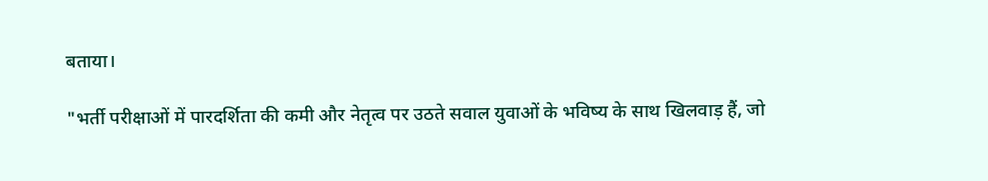बताया।

"भर्ती परीक्षाओं में पारदर्शिता की कमी और नेतृत्व पर उठते सवाल युवाओं के भविष्य के साथ खिलवाड़ हैं, जो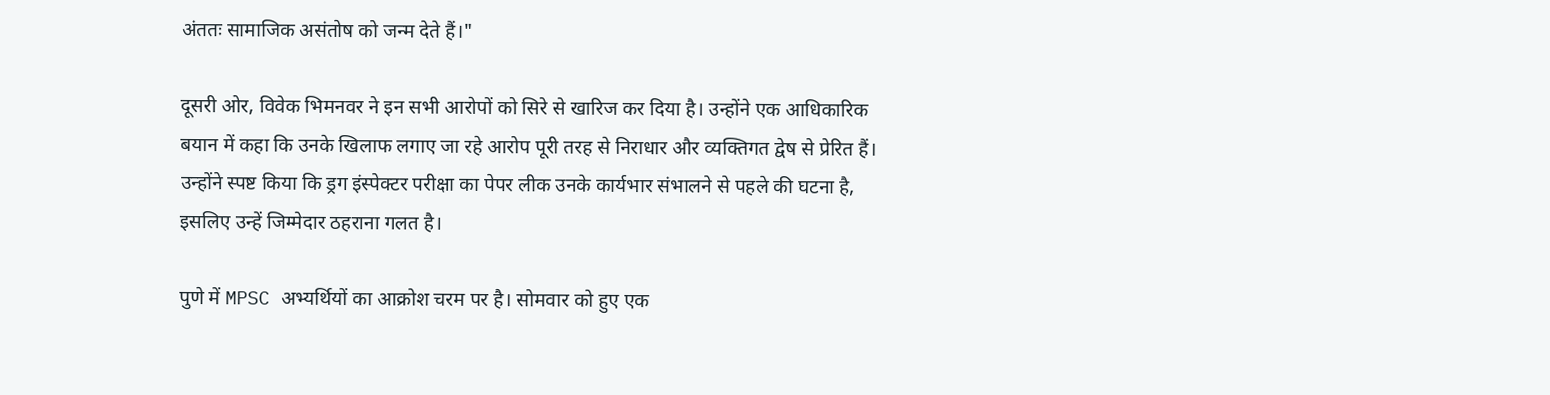अंततः सामाजिक असंतोष को जन्म देते हैं।"

दूसरी ओर, विवेक भिमनवर ने इन सभी आरोपों को सिरे से खारिज कर दिया है। उन्होंने एक आधिकारिक बयान में कहा कि उनके खिलाफ लगाए जा रहे आरोप पूरी तरह से निराधार और व्यक्तिगत द्वेष से प्रेरित हैं। उन्होंने स्पष्ट किया कि ड्रग इंस्पेक्टर परीक्षा का पेपर लीक उनके कार्यभार संभालने से पहले की घटना है, इसलिए उन्हें जिम्मेदार ठहराना गलत है।

पुणे में MPSC अभ्यर्थियों का आक्रोश चरम पर है। सोमवार को हुए एक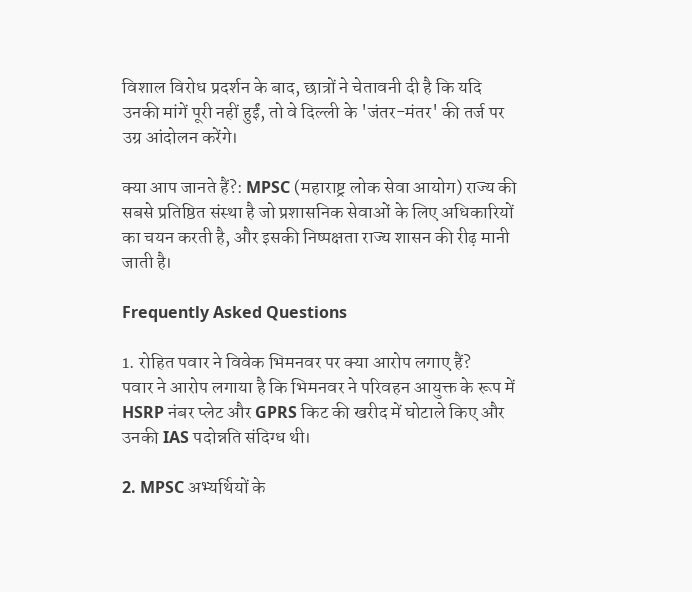विशाल विरोध प्रदर्शन के बाद, छात्रों ने चेतावनी दी है कि यदि उनकी मांगें पूरी नहीं हुईं, तो वे दिल्ली के 'जंतर-मंतर' की तर्ज पर उग्र आंदोलन करेंगे।

क्या आप जानते हैं?: MPSC (महाराष्ट्र लोक सेवा आयोग) राज्य की सबसे प्रतिष्ठित संस्था है जो प्रशासनिक सेवाओं के लिए अधिकारियों का चयन करती है, और इसकी निष्पक्षता राज्य शासन की रीढ़ मानी जाती है।

Frequently Asked Questions

1. रोहित पवार ने विवेक भिमनवर पर क्या आरोप लगाए हैं?
पवार ने आरोप लगाया है कि भिमनवर ने परिवहन आयुक्त के रूप में HSRP नंबर प्लेट और GPRS किट की खरीद में घोटाले किए और उनकी IAS पदोन्नति संदिग्ध थी।

2. MPSC अभ्यर्थियों के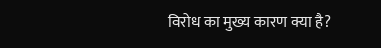विरोध का मुख्य कारण क्या है?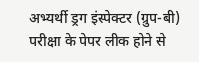अभ्यर्थी ड्रग इंस्पेक्टर (ग्रुप-बी) परीक्षा के पेपर लीक होने से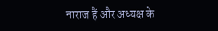नाराज हैं और अध्यक्ष के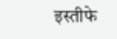इस्तीफे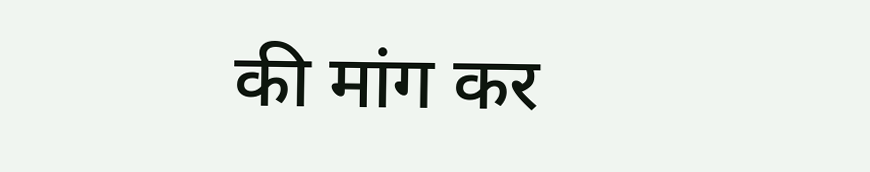की मांग कर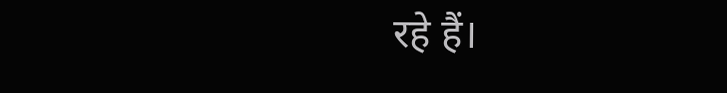रहे हैं।